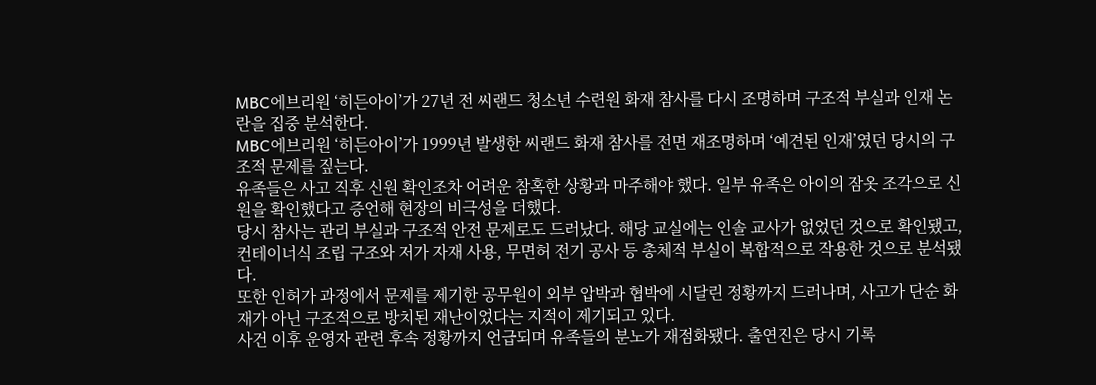MBC에브리원 ‘히든아이’가 27년 전 씨랜드 청소년 수련원 화재 참사를 다시 조명하며 구조적 부실과 인재 논란을 집중 분석한다.
MBC에브리원 ‘히든아이’가 1999년 발생한 씨랜드 화재 참사를 전면 재조명하며 ‘예견된 인재’였던 당시의 구조적 문제를 짚는다.
유족들은 사고 직후 신원 확인조차 어려운 참혹한 상황과 마주해야 했다. 일부 유족은 아이의 잠옷 조각으로 신원을 확인했다고 증언해 현장의 비극성을 더했다.
당시 참사는 관리 부실과 구조적 안전 문제로도 드러났다. 해당 교실에는 인솔 교사가 없었던 것으로 확인됐고, 컨테이너식 조립 구조와 저가 자재 사용, 무면허 전기 공사 등 총체적 부실이 복합적으로 작용한 것으로 분석됐다.
또한 인허가 과정에서 문제를 제기한 공무원이 외부 압박과 협박에 시달린 정황까지 드러나며, 사고가 단순 화재가 아닌 구조적으로 방치된 재난이었다는 지적이 제기되고 있다.
사건 이후 운영자 관련 후속 정황까지 언급되며 유족들의 분노가 재점화됐다. 출연진은 당시 기록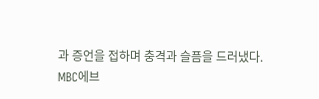과 증언을 접하며 충격과 슬픔을 드러냈다.
MBC에브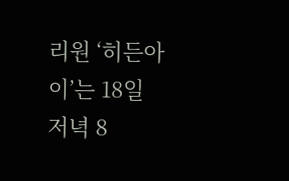리원 ‘히든아이’는 18일 저녁 8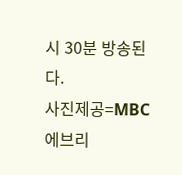시 30분 방송된다.
사진제공=MBC에브리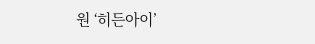원 ‘히든아이’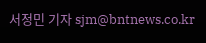서정민 기자 sjm@bntnews.co.kr